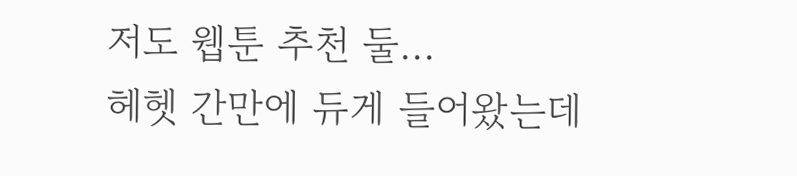저도 웹툰 추천 둘...
헤헷 간만에 듀게 들어왔는데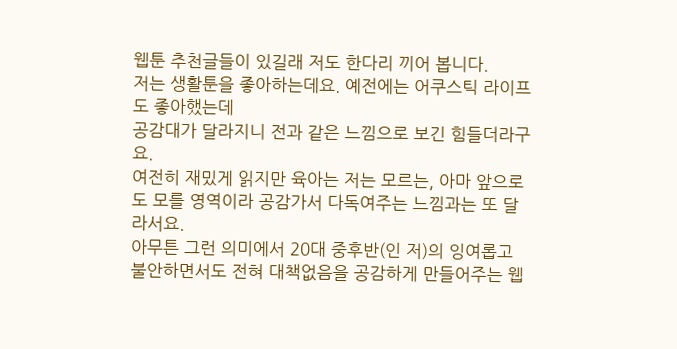웹툰 추천글들이 있길래 저도 한다리 끼어 봅니다.
저는 생활툰을 좋아하는데요. 예전에는 어쿠스틱 라이프도 좋아했는데
공감대가 달라지니 전과 같은 느낌으로 보긴 힘들더라구요.
여전히 재밌게 읽지만 육아는 저는 모르는, 아마 앞으로도 모를 영역이라 공감가서 다독여주는 느낌과는 또 달라서요.
아무튼 그런 의미에서 20대 중후반(인 저)의 잉여롭고 불안하면서도 전혀 대책없음을 공감하게 만들어주는 웹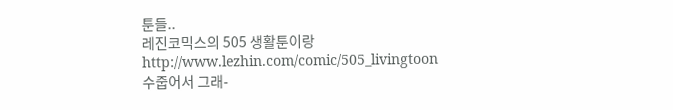툰들..
레진코믹스의 505 생활툰이랑
http://www.lezhin.com/comic/505_livingtoon
수줍어서 그래-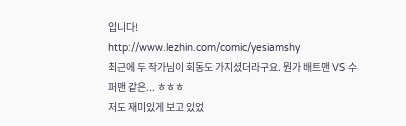입니다!
http://www.lezhin.com/comic/yesiamshy
최근에 두 작가님이 회동도 가지셨더라구요. 뭔가 배트맨 VS 수퍼맨 같은... ㅎㅎㅎ
저도 재미있게 보고 있었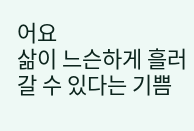어요
삶이 느슨하게 흘러갈 수 있다는 기쁨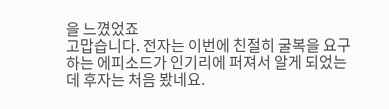을 느꼈었죠
고맙습니다. 전자는 이번에 친절히 굴복을 요구하는 에피소드가 인기리에 퍼져서 알게 되었는데 후자는 처음 봤네요.